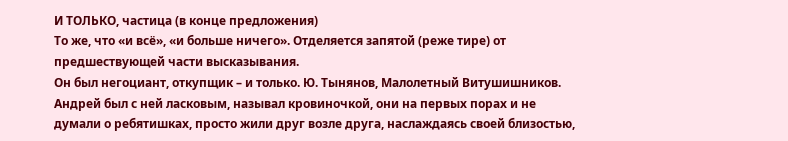И ТОЛЬКО, частица (в конце предложения)
То же, что «и всё», «и больше ничего». Отделяется запятой (реже тире) от предшествующей части высказывания.
Он был негоциант, откупщик – и только. Ю. Тынянов, Малолетный Витушишников. Андрей был с ней ласковым, называл кровиночкой, они на первых порах и не думали о ребятишках, просто жили друг возле друга, наслаждаясь своей близостью,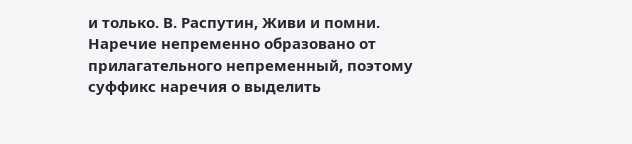и только. В. Распутин, Живи и помни.
Наречие непременно образовано от прилагательного непременный, поэтому суффикс наречия о выделить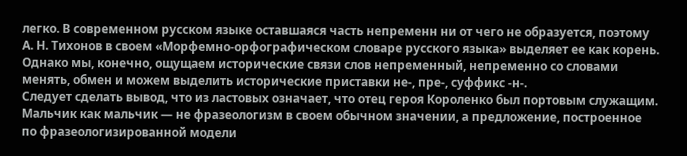легко. В современном русском языке оставшаяся часть непременн ни от чего не образуется, поэтому А. Н. Тихонов в своем «Морфемно-орфографическом словаре русского языка» выделяет ее как корень. Однако мы, конечно, ощущаем исторические связи слов непременный, непременно со словами менять, обмен и можем выделить исторические приставки не-, пре-, суффикс -н-.
Следует сделать вывод, что из ластовых означает, что отец героя Короленко был портовым служащим.
Мальчик как мальчик — не фразеологизм в своем обычном значении, а предложение, построенное по фразеологизированной модели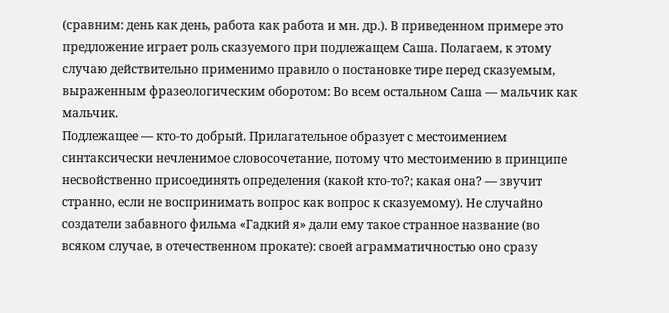(сравним: день как день, работа как работа и мн. др.). В приведенном примере это предложение играет роль сказуемого при подлежащем Саша. Полагаем, к этому случаю действительно применимо правило о постановке тире перед сказуемым, выраженным фразеологическим оборотом: Во всем остальном Саша — мальчик как мальчик.
Подлежащее — кто-то добрый. Прилагательное образует с местоимением синтаксически нечленимое словосочетание, потому что местоимению в принципе несвойственно присоединять определения (какой кто-то?; какая она? — звучит странно, если не воспринимать вопрос как вопрос к сказуемому). Не случайно создатели забавного фильма «Гадкий я» дали ему такое странное название (во всяком случае, в отечественном прокате): своей аграмматичностью оно сразу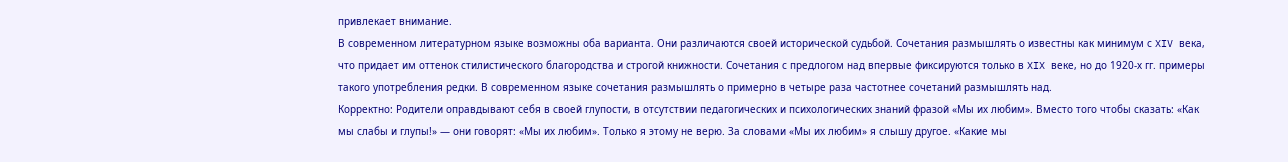привлекает внимание.
В современном литературном языке возможны оба варианта. Они различаются своей исторической судьбой. Сочетания размышлять о известны как минимум с XIV века, что придает им оттенок стилистического благородства и строгой книжности. Сочетания с предлогом над впервые фиксируются только в XIX веке, но до 1920-х гг. примеры такого употребления редки. В современном языке сочетания размышлять о примерно в четыре раза частотнее сочетаний размышлять над.
Корректно: Родители оправдывают себя в своей глупости, в отсутствии педагогических и психологических знаний фразой «Мы их любим». Вместо того чтобы сказать: «Как мы слабы и глупы!» — они говорят: «Мы их любим». Только я этому не верю. За словами «Мы их любим» я слышу другое. «Какие мы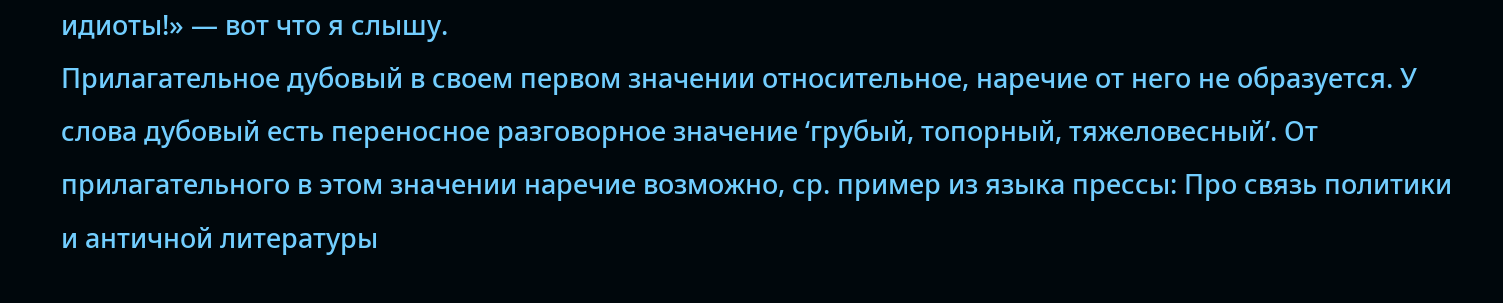идиоты!» — вот что я слышу.
Прилагательное дубовый в своем первом значении относительное, наречие от него не образуется. У слова дубовый есть переносное разговорное значение ‘грубый, топорный, тяжеловесный’. От прилагательного в этом значении наречие возможно, ср. пример из языка прессы: Про связь политики и античной литературы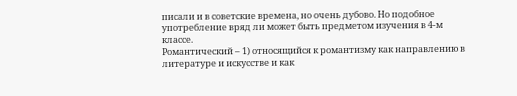писали и в советские времена, но очень дубово. Но подобное употребление вряд ли может быть предметом изучения в 4-м классе.
Романтический – 1) относящийся к романтизму как направлению в литературе и искусстве и как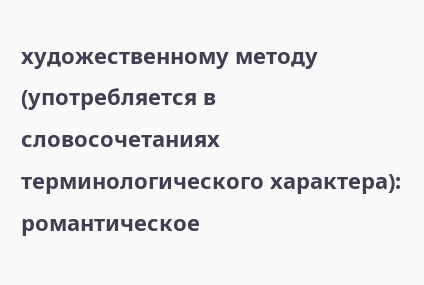художественному методу (употребляется в словосочетаниях терминологического характера): романтическое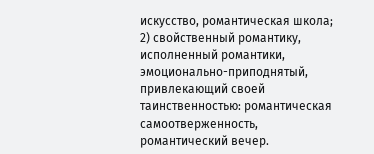искусство, романтическая школа; 2) свойственный романтику, исполненный романтики, эмоционально-приподнятый, привлекающий своей таинственностью: романтическая самоотверженность, романтический вечер.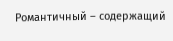Романтичный – содержащий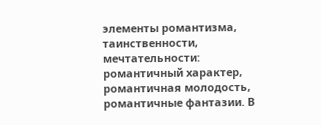элементы романтизма, таинственности, мечтательности: романтичный характер, романтичная молодость, романтичные фантазии. В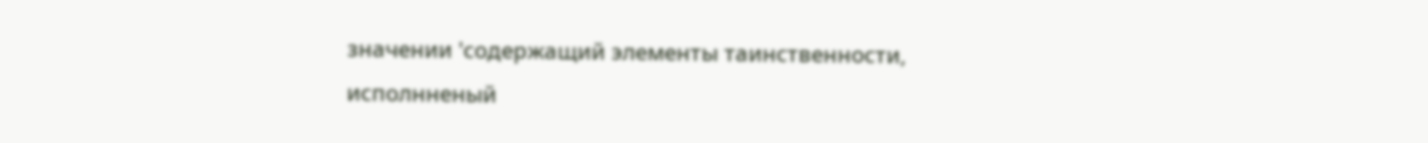значении 'содержащий элементы таинственности, исполнненый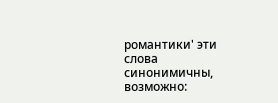романтики' эти слова синонимичны, возможно: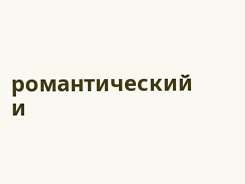романтический и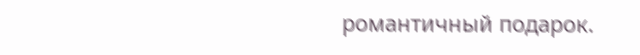романтичный подарок.